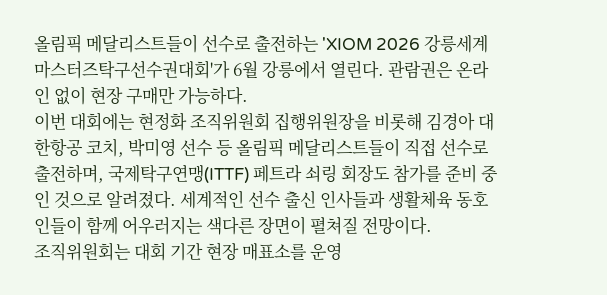올림픽 메달리스트들이 선수로 출전하는 'XIOM 2026 강릉세계마스터즈탁구선수권대회'가 6월 강릉에서 열린다. 관람권은 온라인 없이 현장 구매만 가능하다.
이번 대회에는 현정화 조직위원회 집행위원장을 비롯해 김경아 대한항공 코치, 박미영 선수 등 올림픽 메달리스트들이 직접 선수로 출전하며, 국제탁구연맹(ITTF) 페트라 쇠링 회장도 참가를 준비 중인 것으로 알려졌다. 세계적인 선수 출신 인사들과 생활체육 동호인들이 함께 어우러지는 색다른 장면이 펼쳐질 전망이다.
조직위원회는 대회 기간 현장 매표소를 운영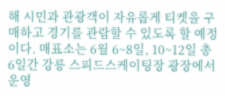해 시민과 관광객이 자유롭게 티켓을 구매하고 경기를 관람할 수 있도록 할 예정이다. 매표소는 6월 6~8일, 10~12일 총 6일간 강릉 스피드스케이팅장 광장에서 운영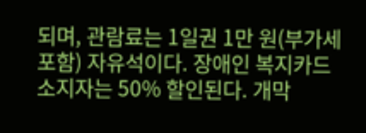되며, 관람료는 1일권 1만 원(부가세 포함) 자유석이다. 장애인 복지카드 소지자는 50% 할인된다. 개막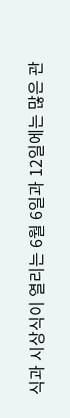식과 시상식이 열리는 6월 6일과 12일에는 많은 관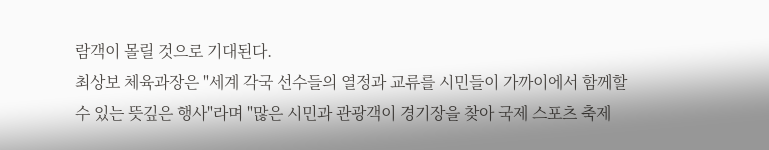람객이 몰릴 것으로 기대된다.
최상보 체육과장은 "세계 각국 선수들의 열정과 교류를 시민들이 가까이에서 함께할 수 있는 뜻깊은 행사"라며 "많은 시민과 관광객이 경기장을 찾아 국제 스포츠 축제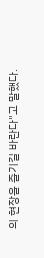의 현장을 즐기길 바란다"고 말했다.